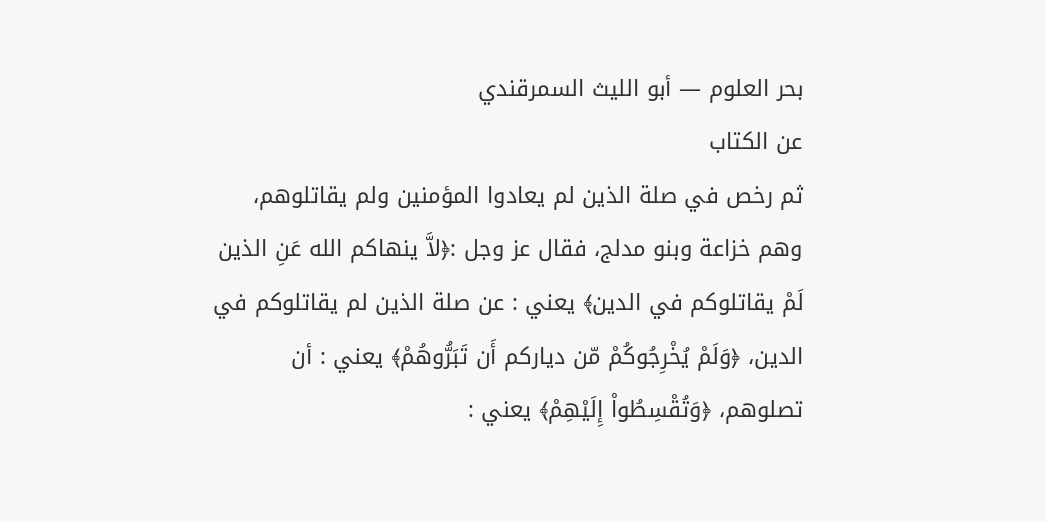بحر العلوم — أبو الليث السمرقندي
عن الكتاب
ثم رخص في صلة الذين لم يعادوا المؤمنين ولم يقاتلوهم، وهم خزاعة وبنو مدلج، فقال عز وجل :﴿لاَّ ينهاكم الله عَنِ الذين لَمْ يقاتلوكم في الدين﴾ يعني : عن صلة الذين لم يقاتلوكم في الدين، ﴿وَلَمْ يُخْرِجُوكُمْ مّن دياركم أَن تَبَرُّوهُمْ﴾ يعني : أن تصلوهم، ﴿وَتُقْسِطُواْ إِلَيْهِمْ﴾ يعني :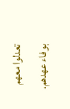تعدلوا معهم بوفاء عهدهم.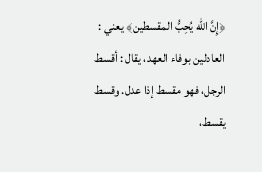﴿إِنَّ الله يُحِبُّ المقسطين﴾ يعني : العادلين بوفاء العهد، يقال : أقسط الرجل، فهو مقسط إذا عدل. وقسط يقسط،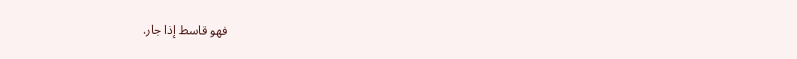فهو قاسط إذا جار.